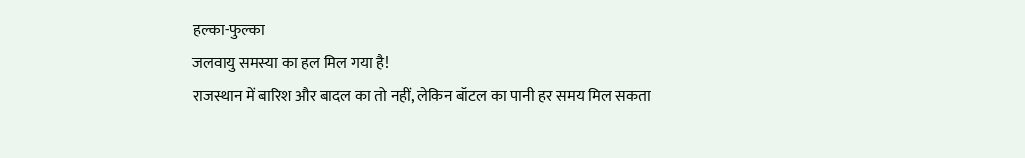हल्का-फुल्का
जलवायु समस्या का हल मिल गया है!
राजस्थान में बारिश और बादल का तो नहीं, लेकिन बॉटल का पानी हर समय मिल सकता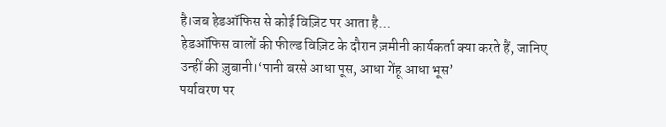है।जब हेडऑफिस से कोई विज़िट पर आता है…
हेडऑफिस वालों की फील्ड विज़िट के दौरान ज़मीनी कार्यकर्ता क्या करते हैं, जानिए उन्हीं की ज़ुबानी।‘पानी बरसे आधा पूस, आधा गेंहू आधा भूस’
पर्यावरण पर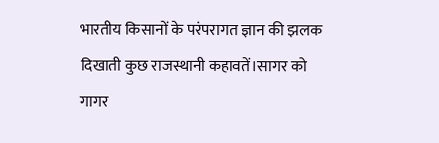भारतीय किसानों के परंपरागत ज्ञान की झलक दिखाती कुछ राजस्थानी कहावतें।सागर को गागर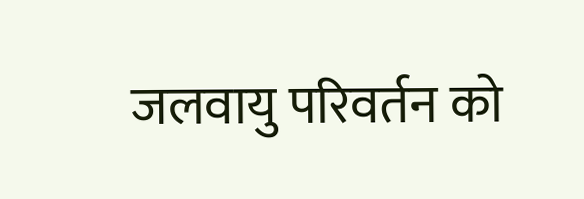जलवायु परिवर्तन को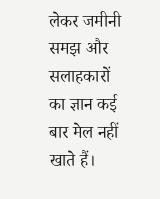लेकर जमीनी समझ और सलाहकारों का ज्ञान कई बार मेल नहीं खाते हैं।